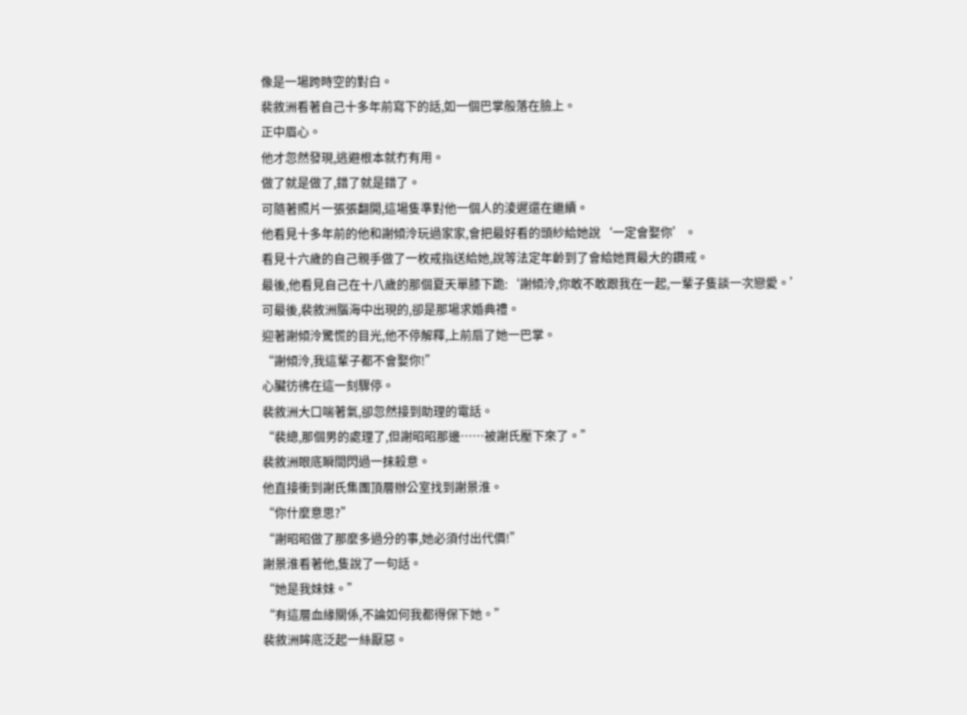像是一場跨時空的對白。
裴敘洲看著自己十多年前寫下的話,如一個巴掌般落在臉上。
正中眉心。
他才忽然發現,逃避根本就冇有用。
做了就是做了,錯了就是錯了。
可隨著照片一張張翻開,這場隻準對他一個人的淩遲還在繼續。
他看見十多年前的他和謝傾泠玩過家家,會把最好看的頭紗給她說‘一定會娶你’。
看見十六歲的自己親手做了一枚戒指送給她,說等法定年齡到了會給她買最大的鑽戒。
最後,他看見自己在十八歲的那個夏天單膝下跪:‘謝傾泠,你敢不敢跟我在一起,一輩子隻談一次戀愛。’
可最後,裴敘洲腦海中出現的,卻是那場求婚典禮。
迎著謝傾泠驚慌的目光,他不停解釋,上前扇了她一巴掌。
“謝傾泠,我這輩子都不會娶你!”
心臟彷彿在這一刻驟停。
裴敘洲大口喘著氣,卻忽然接到助理的電話。
“裴總,那個男的處理了,但謝昭昭那邊……被謝氏壓下來了。”
裴敘洲眼底瞬間閃過一抹殺意。
他直接衝到謝氏集團頂層辦公室找到謝景淮。
“你什麼意思?”
“謝昭昭做了那麼多過分的事,她必須付出代價!”
謝景淮看著他,隻說了一句話。
“她是我妹妹。”
“有這層血緣關係,不論如何我都得保下她。”
裴敘洲眸底泛起一絲厭惡。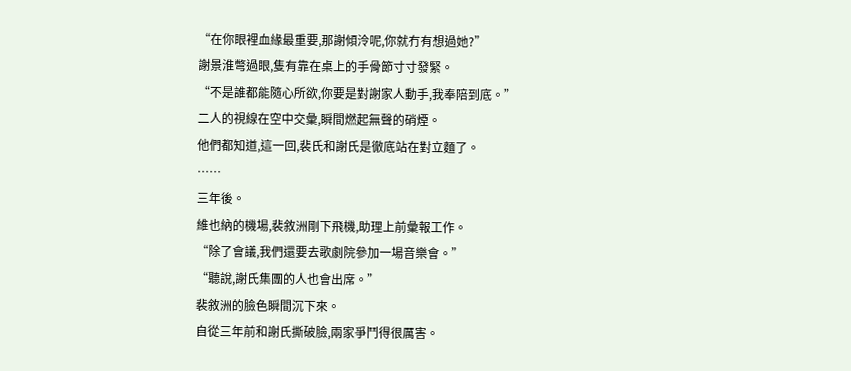“在你眼裡血緣最重要,那謝傾泠呢,你就冇有想過她?”
謝景淮彆過眼,隻有靠在桌上的手骨節寸寸發緊。
“不是誰都能隨心所欲,你要是對謝家人動手,我奉陪到底。”
二人的視線在空中交彙,瞬間燃起無聲的硝煙。
他們都知道,這一回,裴氏和謝氏是徹底站在對立麵了。
……
三年後。
維也納的機場,裴敘洲剛下飛機,助理上前彙報工作。
“除了會議,我們還要去歌劇院參加一場音樂會。”
“聽說,謝氏集團的人也會出席。”
裴敘洲的臉色瞬間沉下來。
自從三年前和謝氏撕破臉,兩家爭鬥得很厲害。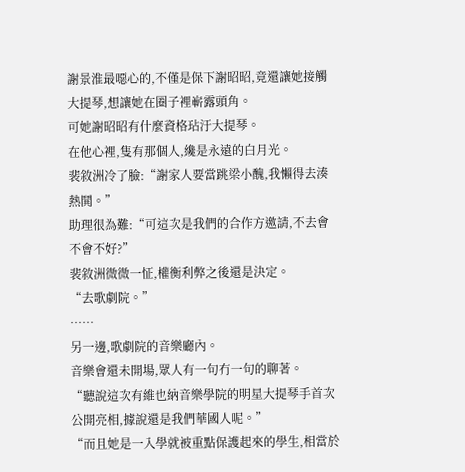謝景淮最噁心的,不僅是保下謝昭昭,竟還讓她接觸大提琴,想讓她在圈子裡嶄露頭角。
可她謝昭昭有什麼資格玷汙大提琴。
在他心裡,隻有那個人,纔是永遠的白月光。
裴敘洲冷了臉:“謝家人要當跳梁小醜,我懶得去湊熱鬨。”
助理很為難:“可這次是我們的合作方邀請,不去會不會不好?”
裴敘洲微微一怔,權衡利弊之後還是決定。
“去歌劇院。”
……
另一邊,歌劇院的音樂廳內。
音樂會還未開場,眾人有一句冇一句的聊著。
“聽說這次有維也納音樂學院的明星大提琴手首次公開亮相,據說還是我們華國人呢。”
“而且她是一入學就被重點保護起來的學生,相當於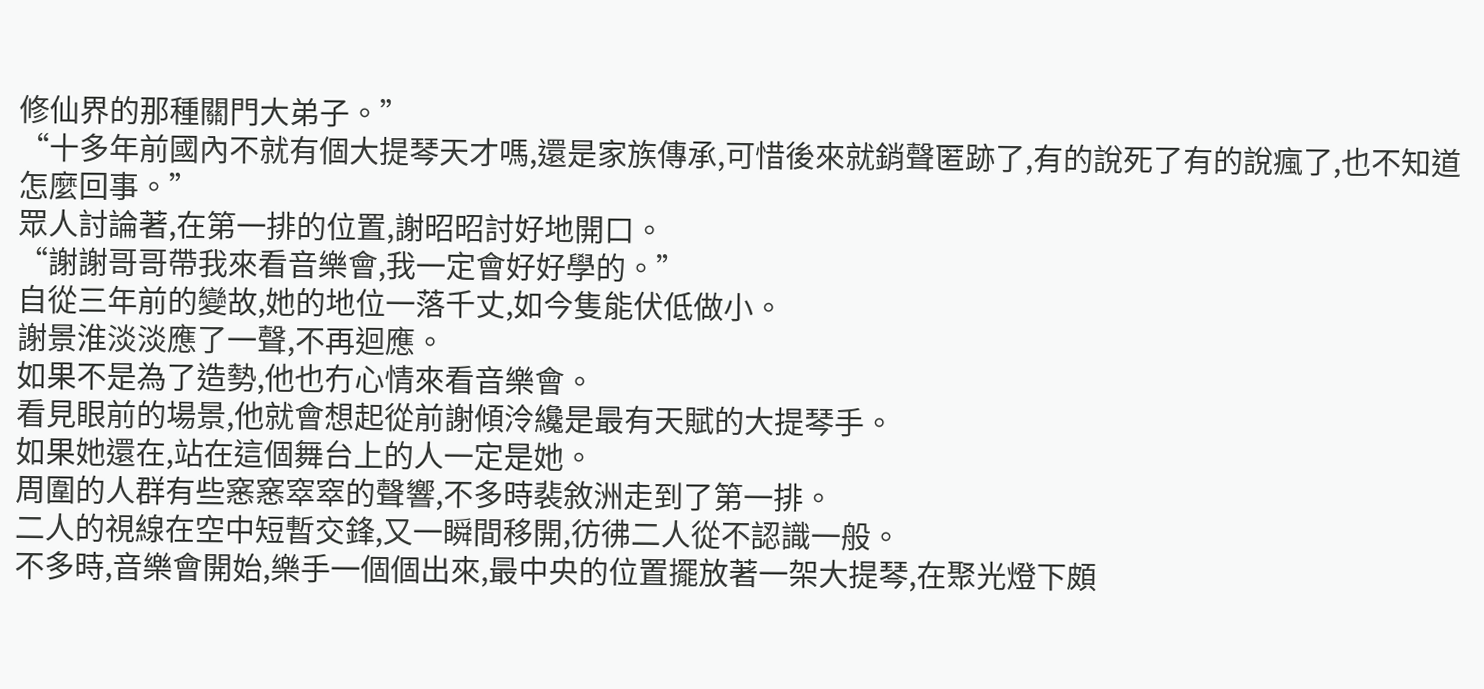修仙界的那種關門大弟子。”
“十多年前國內不就有個大提琴天才嗎,還是家族傳承,可惜後來就銷聲匿跡了,有的說死了有的說瘋了,也不知道怎麼回事。”
眾人討論著,在第一排的位置,謝昭昭討好地開口。
“謝謝哥哥帶我來看音樂會,我一定會好好學的。”
自從三年前的變故,她的地位一落千丈,如今隻能伏低做小。
謝景淮淡淡應了一聲,不再迴應。
如果不是為了造勢,他也冇心情來看音樂會。
看見眼前的場景,他就會想起從前謝傾泠纔是最有天賦的大提琴手。
如果她還在,站在這個舞台上的人一定是她。
周圍的人群有些窸窸窣窣的聲響,不多時裴敘洲走到了第一排。
二人的視線在空中短暫交鋒,又一瞬間移開,彷彿二人從不認識一般。
不多時,音樂會開始,樂手一個個出來,最中央的位置擺放著一架大提琴,在聚光燈下頗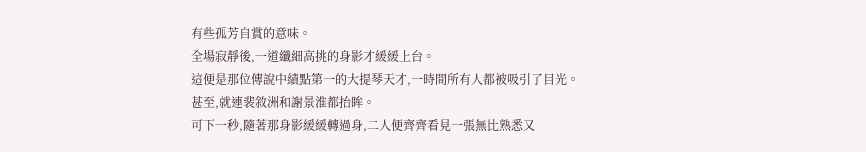有些孤芳自賞的意味。
全場寂靜後,一道纖細高挑的身影才緩緩上台。
這便是那位傳說中績點第一的大提琴天才,一時間所有人都被吸引了目光。
甚至,就連裴敘洲和謝景淮都抬眸。
可下一秒,隨著那身影緩緩轉過身,二人便齊齊看見一張無比熟悉又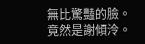無比驚豔的臉。
竟然是謝傾泠。